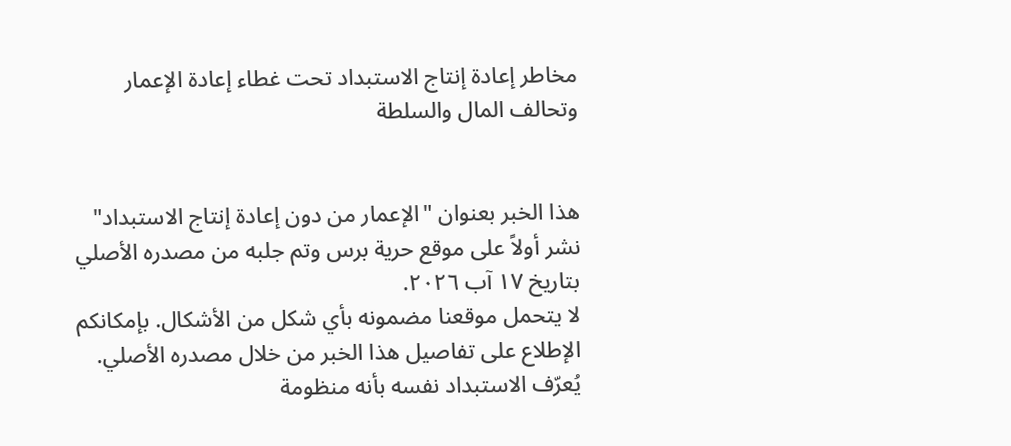مخاطر إعادة إنتاج الاستبداد تحت غطاء إعادة الإعمار وتحالف المال والسلطة


هذا الخبر بعنوان "الإعمار من دون إعادة إنتاج الاستبداد" نشر أولاً على موقع حرية برس وتم جلبه من مصدره الأصلي بتاريخ ١٧ آب ٢٠٢٦.
لا يتحمل موقعنا مضمونه بأي شكل من الأشكال. بإمكانكم الإطلاع على تفاصيل هذا الخبر من خلال مصدره الأصلي.
يُعرّف الاستبداد نفسه بأنه منظومة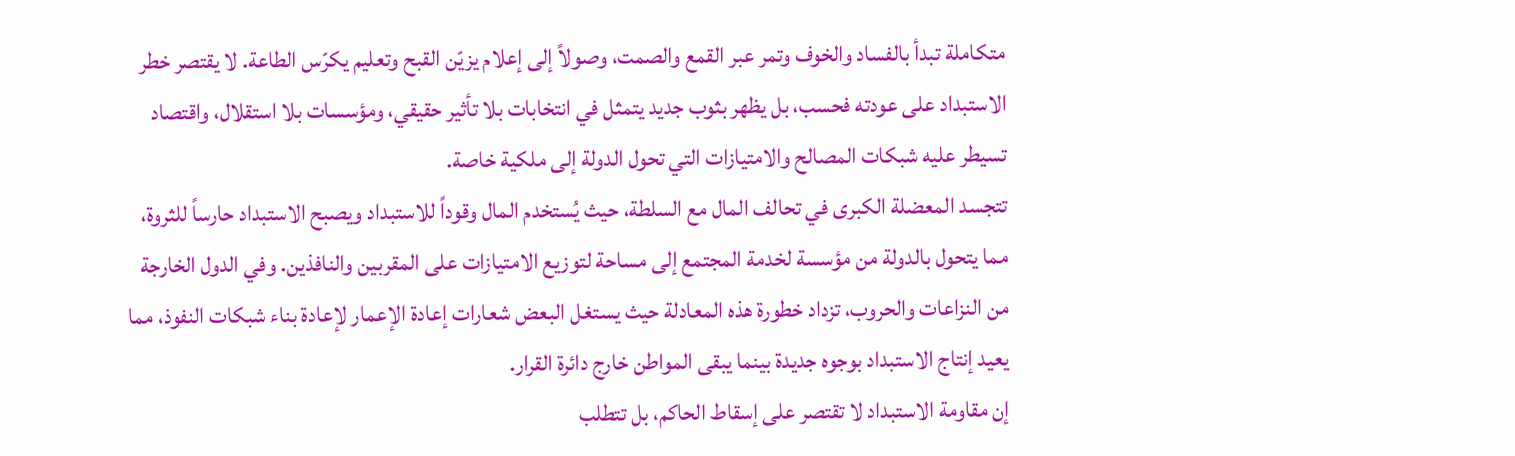متكاملة تبدأ بالفساد والخوف وتمر عبر القمع والصمت، وصولاً إلى إعلام يزيّن القبح وتعليم يكرّس الطاعة. لا يقتصر خطر الاستبداد على عودته فحسب، بل يظهر بثوب جديد يتمثل في انتخابات بلا تأثير حقيقي، ومؤسسات بلا استقلال، واقتصاد تسيطر عليه شبكات المصالح والامتيازات التي تحول الدولة إلى ملكية خاصة.
تتجسد المعضلة الكبرى في تحالف المال مع السلطة، حيث يُستخدم المال وقوداً للاستبداد ويصبح الاستبداد حارساً للثروة، مما يتحول بالدولة من مؤسسة لخدمة المجتمع إلى مساحة لتوزيع الامتيازات على المقربين والنافذين. وفي الدول الخارجة من النزاعات والحروب، تزداد خطورة هذه المعادلة حيث يستغل البعض شعارات إعادة الإعمار لإعادة بناء شبكات النفوذ، مما يعيد إنتاج الاستبداد بوجوه جديدة بينما يبقى المواطن خارج دائرة القرار.
إن مقاومة الاستبداد لا تقتصر على إسقاط الحاكم، بل تتطلب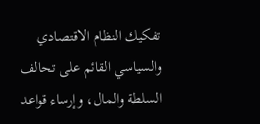تفكيك النظام الاقتصادي والسياسي القائم على تحالف السلطة والمال، وإرساء قواعد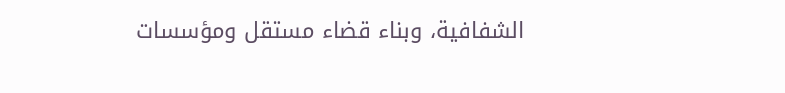الشفافية، وبناء قضاء مستقل ومؤسسات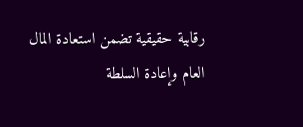رقابية حقيقية تضمن استعادة المال العام وإعادة السلطة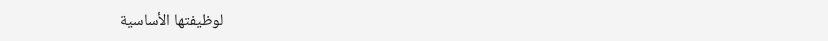لوظيفتها الأساسية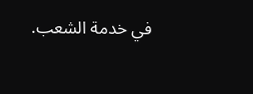في خدمة الشعب.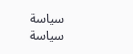سياسة
سياسة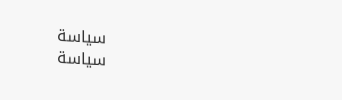سياسة
سياسة